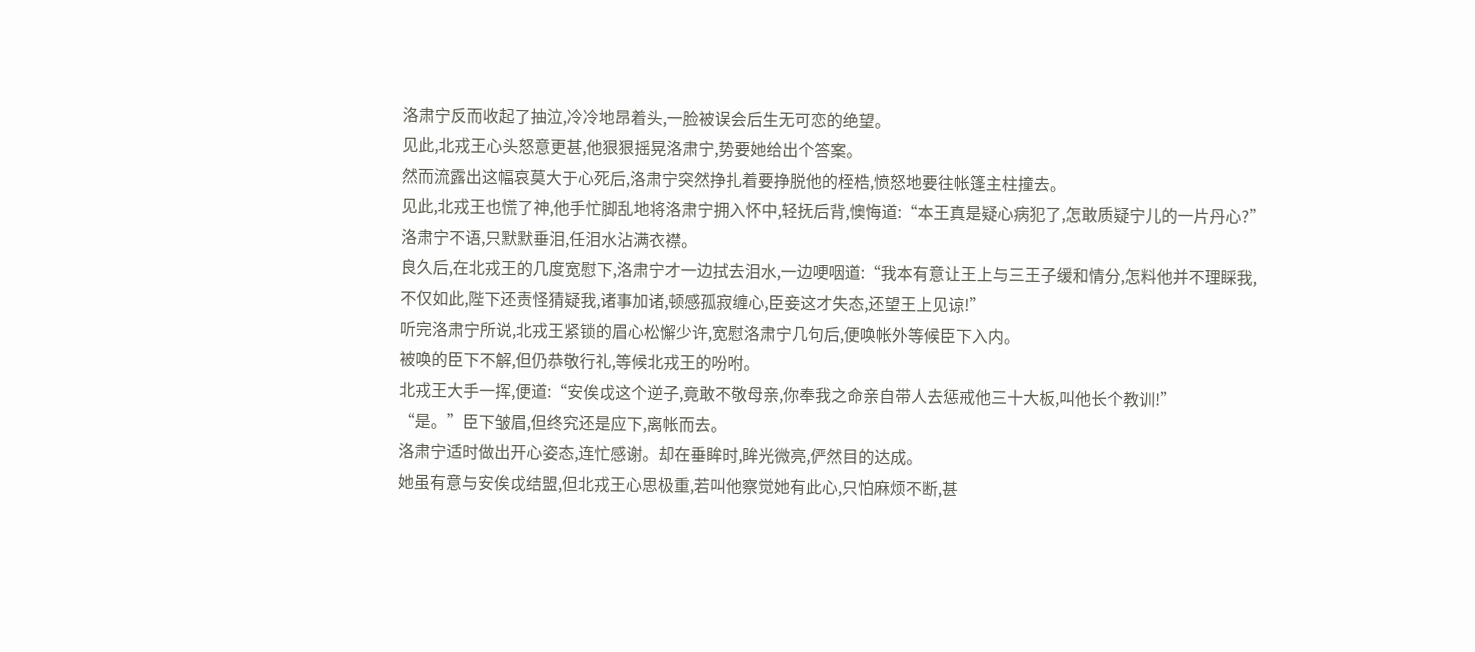洛肃宁反而收起了抽泣,冷冷地昂着头,一脸被误会后生无可恋的绝望。
见此,北戎王心头怒意更甚,他狠狠摇晃洛肃宁,势要她给出个答案。
然而流露出这幅哀莫大于心死后,洛肃宁突然挣扎着要挣脱他的桎梏,愤怒地要往帐篷主柱撞去。
见此,北戎王也慌了神,他手忙脚乱地将洛肃宁拥入怀中,轻抚后背,懊悔道:“本王真是疑心病犯了,怎敢质疑宁儿的一片丹心?”
洛肃宁不语,只默默垂泪,任泪水沾满衣襟。
良久后,在北戎王的几度宽慰下,洛肃宁才一边拭去泪水,一边哽咽道:“我本有意让王上与三王子缓和情分,怎料他并不理睬我,不仅如此,陛下还责怪猜疑我,诸事加诸,顿感孤寂缠心,臣妾这才失态,还望王上见谅!”
听完洛肃宁所说,北戎王紧锁的眉心松懈少许,宽慰洛肃宁几句后,便唤帐外等候臣下入内。
被唤的臣下不解,但仍恭敬行礼,等候北戎王的吩咐。
北戎王大手一挥,便道:“安俟戉这个逆子,竟敢不敬母亲,你奉我之命亲自带人去惩戒他三十大板,叫他长个教训!”
“是。”臣下皱眉,但终究还是应下,离帐而去。
洛肃宁适时做出开心姿态,连忙感谢。却在垂眸时,眸光微亮,俨然目的达成。
她虽有意与安俟戉结盟,但北戎王心思极重,若叫他察觉她有此心,只怕麻烦不断,甚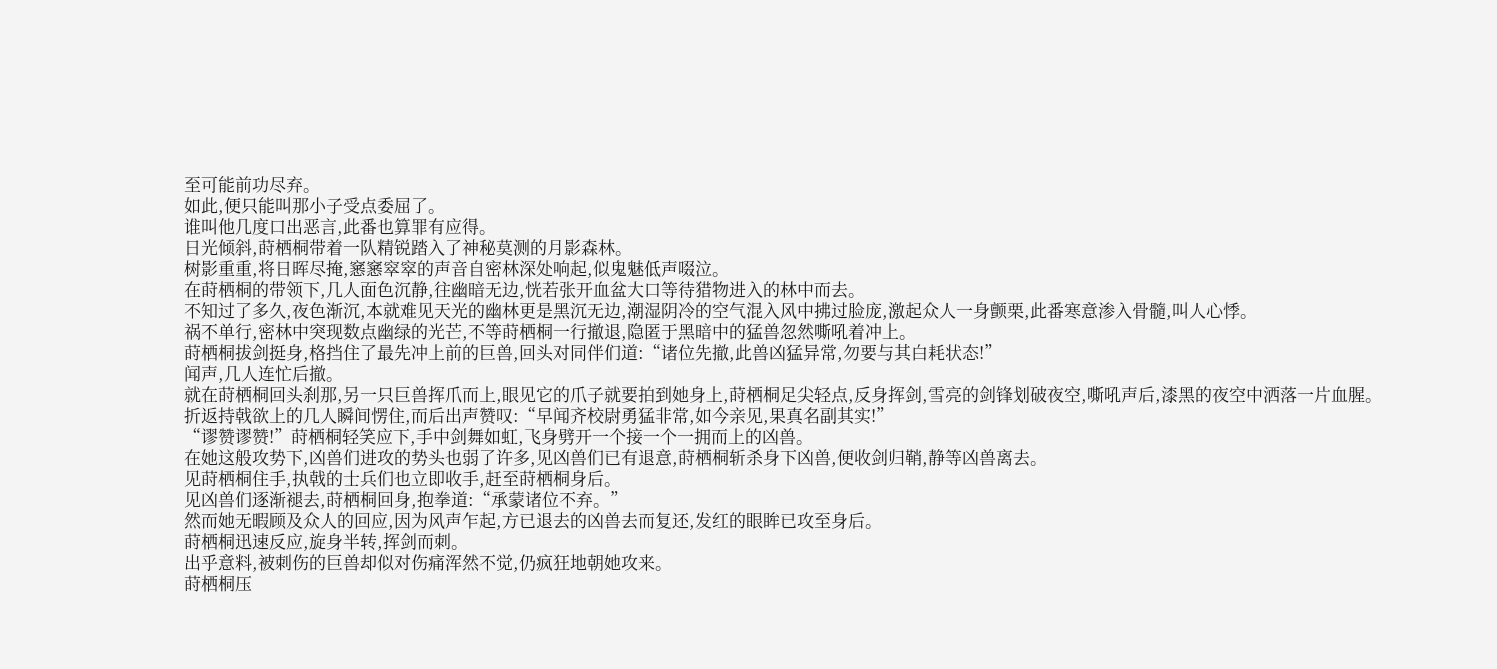至可能前功尽弃。
如此,便只能叫那小子受点委屈了。
谁叫他几度口出恶言,此番也算罪有应得。
日光倾斜,莳栖桐带着一队精锐踏入了神秘莫测的月影森林。
树影重重,将日晖尽掩,窸窸窣窣的声音自密林深处响起,似鬼魅低声啜泣。
在莳栖桐的带领下,几人面色沉静,往幽暗无边,恍若张开血盆大口等待猎物进入的林中而去。
不知过了多久,夜色渐沉,本就难见天光的幽林更是黑沉无边,潮湿阴冷的空气混入风中拂过脸庞,激起众人一身颤栗,此番寒意渗入骨髓,叫人心悸。
祸不单行,密林中突现数点幽绿的光芒,不等莳栖桐一行撤退,隐匿于黑暗中的猛兽忽然嘶吼着冲上。
莳栖桐拔剑挺身,格挡住了最先冲上前的巨兽,回头对同伴们道:“诸位先撤,此兽凶猛异常,勿要与其白耗状态!”
闻声,几人连忙后撤。
就在莳栖桐回头刹那,另一只巨兽挥爪而上,眼见它的爪子就要拍到她身上,莳栖桐足尖轻点,反身挥剑,雪亮的剑锋划破夜空,嘶吼声后,漆黑的夜空中洒落一片血腥。
折返持戟欲上的几人瞬间愣住,而后出声赞叹:“早闻齐校尉勇猛非常,如今亲见,果真名副其实!”
“谬赞谬赞!”莳栖桐轻笑应下,手中剑舞如虹,飞身劈开一个接一个一拥而上的凶兽。
在她这般攻势下,凶兽们进攻的势头也弱了许多,见凶兽们已有退意,莳栖桐斩杀身下凶兽,便收剑归鞘,静等凶兽离去。
见莳栖桐住手,执戟的士兵们也立即收手,赶至莳栖桐身后。
见凶兽们逐渐褪去,莳栖桐回身,抱拳道:“承蒙诸位不弃。”
然而她无暇顾及众人的回应,因为风声乍起,方已退去的凶兽去而复还,发红的眼眸已攻至身后。
莳栖桐迅速反应,旋身半转,挥剑而刺。
出乎意料,被刺伤的巨兽却似对伤痛浑然不觉,仍疯狂地朝她攻来。
莳栖桐压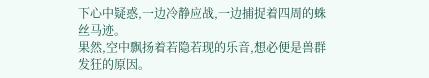下心中疑惑,一边冷静应战,一边捕捉着四周的蛛丝马迹。
果然,空中飘扬着若隐若现的乐音,想必便是兽群发狂的原因。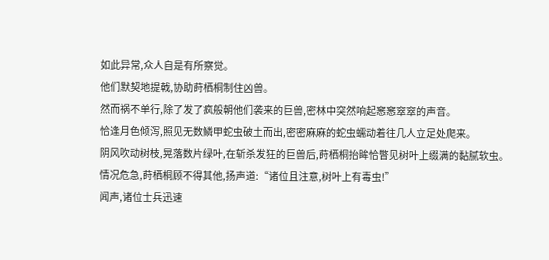如此异常,众人自是有所察觉。
他们默契地提戟,协助莳栖桐制住凶兽。
然而祸不单行,除了发了疯般朝他们袭来的巨兽,密林中突然响起窸窸窣窣的声音。
恰逢月色倾泻,照见无数鳞甲蛇虫破土而出,密密麻麻的蛇虫蠕动着往几人立足处爬来。
阴风吹动树枝,晃落数片绿叶,在斩杀发狂的巨兽后,莳栖桐抬眸恰瞥见树叶上缀满的黏腻软虫。
情况危急,莳栖桐顾不得其他,扬声道:“诸位且注意,树叶上有毒虫!”
闻声,诸位士兵迅速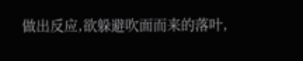做出反应,欲躲避吹面而来的落叶,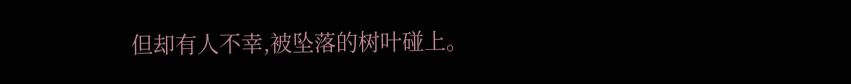但却有人不幸,被坠落的树叶碰上。